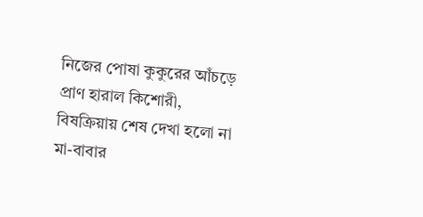নিজের পোষা কুকুরের আঁচড়ে প্রাণ হারাল কিশোরী, বিষক্রিয়ায় শেষ দেখা হলো না মা-বাবার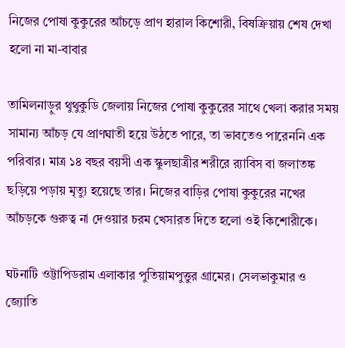নিজের পোষা কুকুরের আঁচড়ে প্রাণ হারাল কিশোরী, বিষক্রিয়ায় শেষ দেখা হলো না মা-বাবার

তামিলনাড়ুর থুথুকুডি জেলায় নিজের পোষা কুকুরের সাথে খেলা করার সময় সামান্য আঁচড় যে প্রাণঘাতী হয়ে উঠতে পারে, তা ভাবতেও পারেননি এক পরিবার। মাত্র ১৪ বছর বয়সী এক স্কুলছাত্রীর শরীরে র‍্যাবিস বা জলাতঙ্ক ছড়িয়ে পড়ায় মৃত্যু হয়েছে তার। নিজের বাড়ির পোষা কুকুরের নখের আঁচড়কে গুরুত্ব না দেওয়ার চরম খেসারত দিতে হলো ওই কিশোরীকে।

ঘটনাটি ওট্টাপিডরাম এলাকার পুতিয়ামপুত্তুর গ্রামের। সেলভাকুমার ও জ্যোতি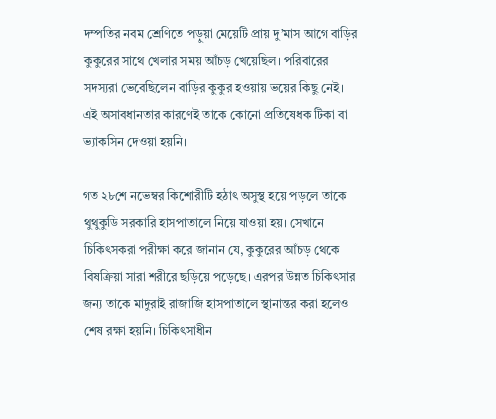দম্পতির নবম শ্রেণিতে পড়ুয়া মেয়েটি প্রায় দু’মাস আগে বাড়ির কুকুরের সাথে খেলার সময় আঁচড় খেয়েছিল। পরিবারের সদস্যরা ভেবেছিলেন বাড়ির কুকুর হওয়ায় ভয়ের কিছু নেই। এই অসাবধানতার কারণেই তাকে কোনো প্রতিষেধক টিকা বা ভ্যাকসিন দেওয়া হয়নি।

গত ২৮শে নভেম্বর কিশোরীটি হঠাৎ অসুস্থ হয়ে পড়লে তাকে থুথুকুডি সরকারি হাসপাতালে নিয়ে যাওয়া হয়। সেখানে চিকিৎসকরা পরীক্ষা করে জানান যে, কুকুরের আঁচড় থেকে বিষক্রিয়া সারা শরীরে ছড়িয়ে পড়েছে। এরপর উন্নত চিকিৎসার জন্য তাকে মাদুরাই রাজাজি হাসপাতালে স্থানান্তর করা হলেও শেষ রক্ষা হয়নি। চিকিৎসাধীন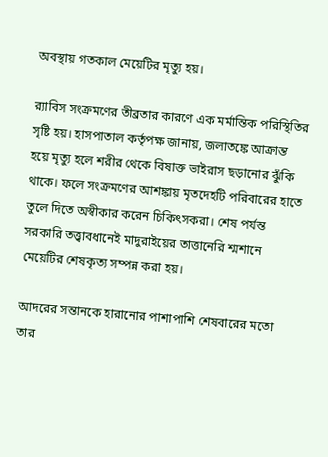অবস্থায় গতকাল মেয়েটির মৃত্যু হয়।

র‍্যাবিস সংক্রমণের তীব্রতার কারণে এক মর্মান্তিক পরিস্থিতির সৃষ্টি হয়। হাসপাতাল কর্তৃপক্ষ জানায়, জলাতঙ্কে আক্রান্ত হয়ে মৃত্যু হলে শরীর থেকে বিষাক্ত ভাইরাস ছড়ানোর ঝুঁকি থাকে। ফলে সংক্রমণের আশঙ্কায় মৃতদেহটি পরিবারের হাতে তুলে দিতে অস্বীকার করেন চিকিৎসকরা। শেষ পর্যন্ত সরকারি তত্ত্বাবধানেই মাদুরাইয়ের তাত্তানেরি শ্মশানে মেয়েটির শেষকৃত্য সম্পন্ন করা হয়।

আদরের সন্তানকে হারানোর পাশাপাশি শেষবারের মতো তার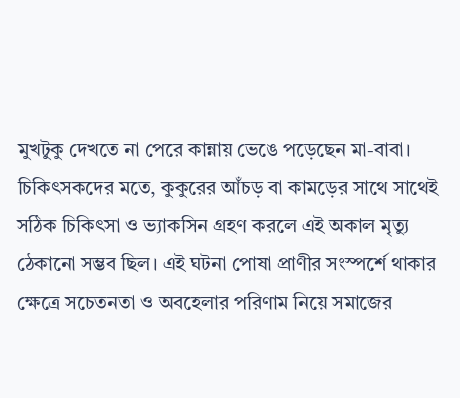মুখটুকু দেখতে না পেরে কান্নায় ভেঙে পড়েছেন মা-বাবা। চিকিৎসকদের মতে, কুকুরের আঁচড় বা কামড়ের সাথে সাথেই সঠিক চিকিৎসা ও ভ্যাকসিন গ্রহণ করলে এই অকাল মৃত্যু ঠেকানো সম্ভব ছিল। এই ঘটনা পোষা প্রাণীর সংস্পর্শে থাকার ক্ষেত্রে সচেতনতা ও অবহেলার পরিণাম নিয়ে সমাজের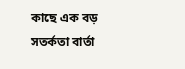কাছে এক বড় সতর্কতা বার্তা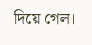দিয়ে গেল।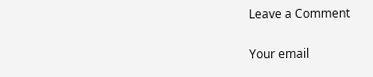Leave a Comment

Your email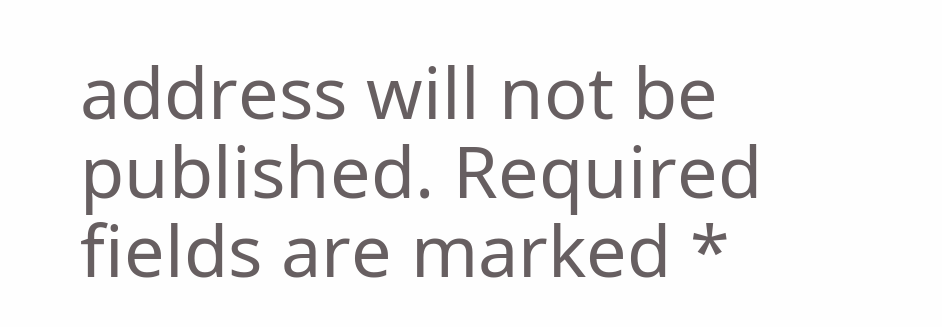address will not be published. Required fields are marked *